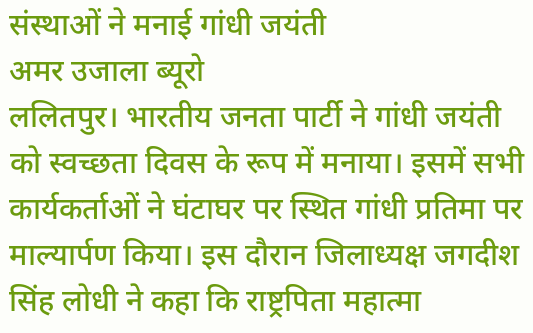संस्थाओं ने मनाई गांधी जयंती
अमर उजाला ब्यूरो
ललितपुर। भारतीय जनता पार्टी ने गांधी जयंती को स्वच्छता दिवस के रूप में मनाया। इसमें सभी कार्यकर्ताओं ने घंटाघर पर स्थित गांधी प्रतिमा पर माल्यार्पण किया। इस दौरान जिलाध्यक्ष जगदीश सिंह लोधी ने कहा कि राष्ट्रपिता महात्मा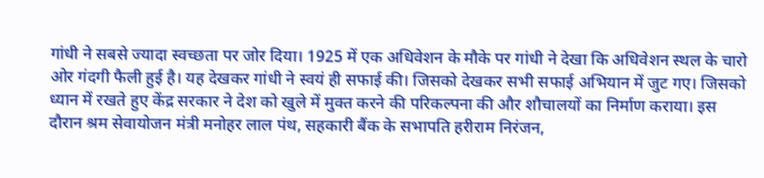गांधी ने सबसे ज्यादा स्वच्छता पर जोर दिया। 1925 में एक अधिवेशन के मौके पर गांधी ने देखा कि अधिवेशन स्थल के चारो ओर गंदगी फैली हुई है। यह देखकर गांधी ने स्वयं ही सफाई की। जिसको देखकर सभी सफाई अभियान में जुट गए। जिसको ध्यान में रखते हुए केंद्र सरकार ने देश को खुले में मुक्त करने की परिकल्पना की और शौचालयों का निर्माण कराया। इस दौरान श्रम सेवायोजन मंत्री मनोहर लाल पंथ, सहकारी बैंक के सभापति हरीराम निरंजन,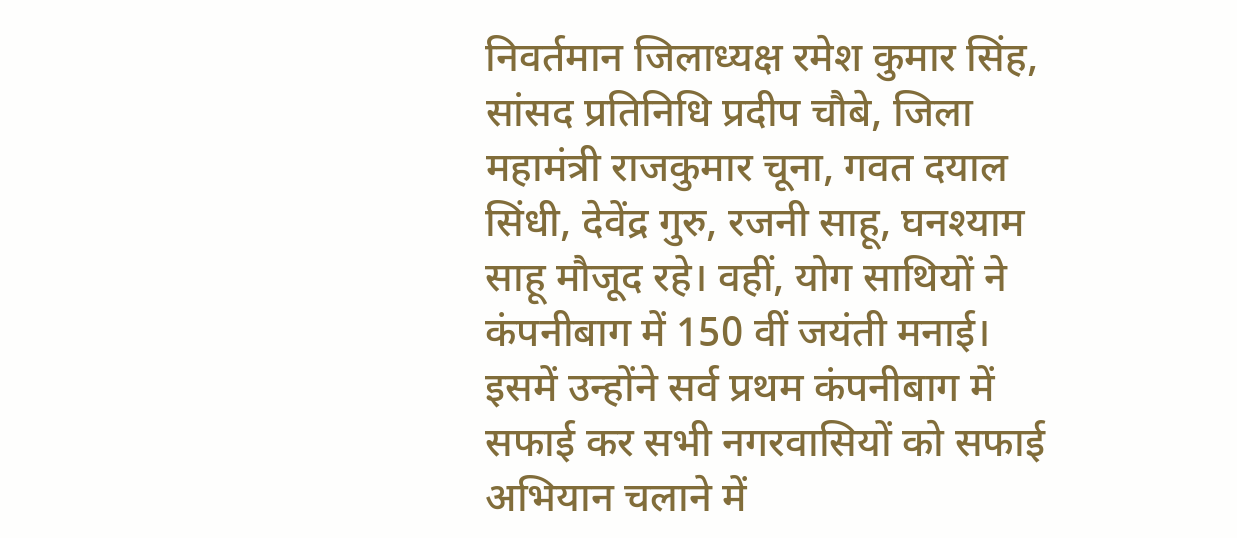निवर्तमान जिलाध्यक्ष रमेश कुमार सिंह, सांसद प्रतिनिधि प्रदीप चौबे, जिला महामंत्री राजकुमार चूना, गवत दयाल सिंधी, देवेंद्र गुरु, रजनी साहू, घनश्याम साहू मौजूद रहे। वहीं, योग साथियों ने कंपनीबाग में 150 वीं जयंती मनाई। इसमें उन्होंने सर्व प्रथम कंपनीबाग में सफाई कर सभी नगरवासियों को सफाई अभियान चलाने में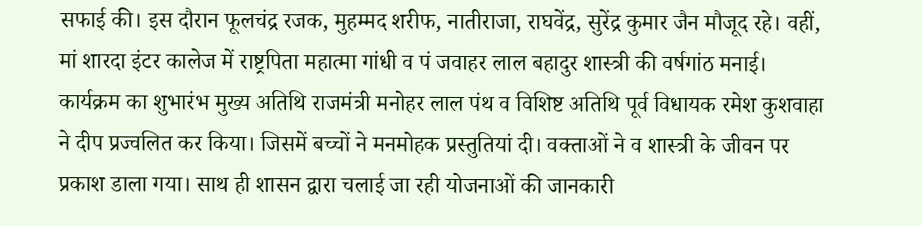सफाई की। इस दौरान फूलचंद्र रजक, मुहम्मद शरीफ, नातीराजा, राघवेंद्र, सुरेंद्र कुमार जैन मौजूद रहे। वहीं, मां शारदा इंटर कालेज में राष्ट्रपिता महात्मा गांधी व पं जवाहर लाल बहादुर शास्त्री की वर्षगांठ मनाई। कार्यक्रम का शुभारंभ मुख्य अतिथि राजमंत्री मनोहर लाल पंथ व विशिष्ट अतिथि पूर्व विधायक रमेश कुशवाहा ने दीप प्रज्वलित कर किया। जिसमें बच्चों ने मनमोहक प्रस्तुतियां दी। वक्ताओं ने व शास्त्री के जीवन पर प्रकाश डाला गया। साथ ही शासन द्वारा चलाई जा रही योजनाओं की जानकारी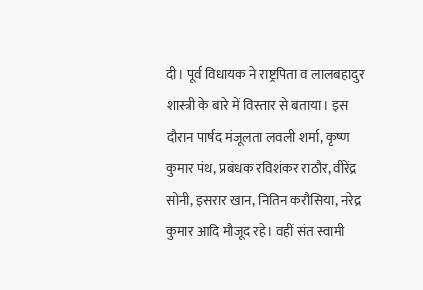दी। पूर्व विधायक ने राष्ट्रपिता व लालबहादुर शास्त्री के बारे में विस्तार से बताया। इस दौरान पार्षद मंजूलता लवली शर्मा, कृष्ण कुमार पंथ, प्रबंधक रविशंकर राठौर, वीरेंद्र सोनी, इसरार खान, नितिन करौसिया, नरेद्र कुमार आदि मौजूद रहे। वहीं संत स्वामी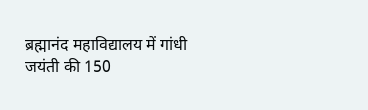ब्रह्मानंद महाविद्यालय में गांधी जयंती की 150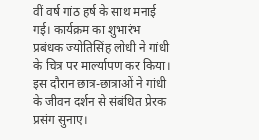वीं वर्ष गांठ हर्ष के साथ मनाई गई। कार्यक्रम का शुभारंभ प्रबंधक ज्योतिसिंह लोधी ने गांधी के चित्र पर मार्ल्यापण कर किया। इस दौरान छात्र-छात्राओं ने गांधी के जीवन दर्शन से संबंधित प्रेरक प्रसंग सुनाए।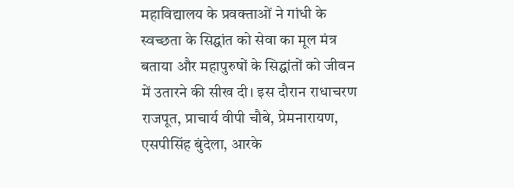महाविद्यालय के प्रवक्ताओं ने गांधी के स्वच्छता के सिद्घांत को सेवा का मूल मंत्र बताया और महापुरुषों के सिद्घांतों को जीवन में उतारने की सीख दी। इस दौरान राधाचरण राजपूत, प्राचार्य वीपी चौबे, प्रेमनारायण, एसपीसिंह बुंदेला, आरके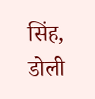सिंह, डोली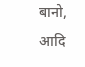बानो, आदि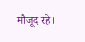मौजूद रहे।